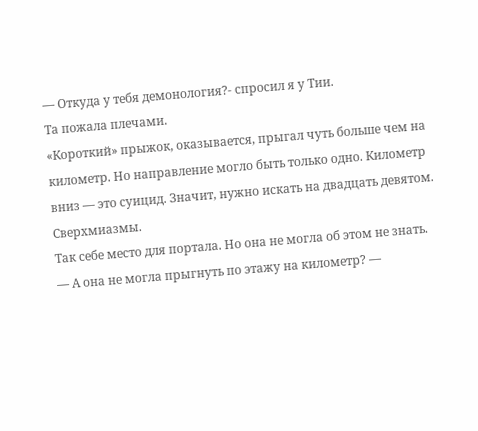— Откуда у тебя демонология?- спросил я у Тии.
Та пожала плечами.
«Короткий» прыжок, оказывается, прыгал чуть больше чем на километр. Но направление могло быть только одно. Километр вниз — это суицид. Значит, нужно искать на двадцать девятом. Сверхмиазмы.
Так себе место для портала. Но она не могла об этом не знать.
— А она не могла прыгнуть по этажу на километр? —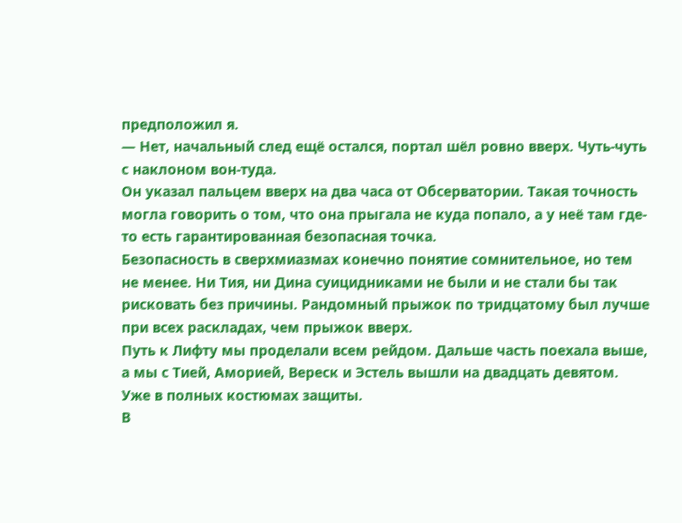предположил я.
— Нет, начальный след ещё остался, портал шёл ровно вверх. Чуть-чуть с наклоном вон-туда.
Он указал пальцем вверх на два часа от Обсерватории. Такая точность могла говорить о том, что она прыгала не куда попало, а у неё там где-то есть гарантированная безопасная точка.
Безопасность в сверхмиазмах конечно понятие сомнительное, но тем не менее. Ни Тия, ни Дина суицидниками не были и не стали бы так рисковать без причины. Рандомный прыжок по тридцатому был лучше при всех раскладах, чем прыжок вверх.
Путь к Лифту мы проделали всем рейдом. Дальше часть поехала выше, а мы с Тией, Аморией, Вереск и Эстель вышли на двадцать девятом.
Уже в полных костюмах защиты.
В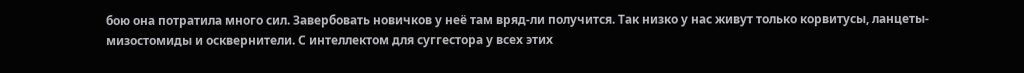бою она потратила много сил. Завербовать новичков у неё там вряд-ли получится. Так низко у нас живут только корвитусы, ланцеты-мизостомиды и осквернители. С интеллектом для суггестора у всех этих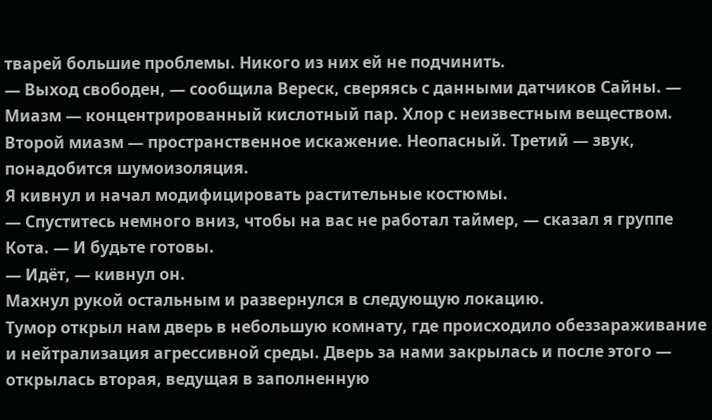тварей большие проблемы. Никого из них ей не подчинить.
— Выход свободен, — сообщила Вереск, сверяясь с данными датчиков Сайны. — Миазм — концентрированный кислотный пар. Хлор с неизвестным веществом. Второй миазм — пространственное искажение. Неопасный. Третий — звук, понадобится шумоизоляция.
Я кивнул и начал модифицировать растительные костюмы.
— Спуститесь немного вниз, чтобы на вас не работал таймер, — сказал я группе Кота. — И будьте готовы.
— Идёт, — кивнул он.
Махнул рукой остальным и развернулся в следующую локацию.
Тумор открыл нам дверь в небольшую комнату, где происходило обеззараживание и нейтрализация агрессивной среды. Дверь за нами закрылась и после этого — открылась вторая, ведущая в заполненную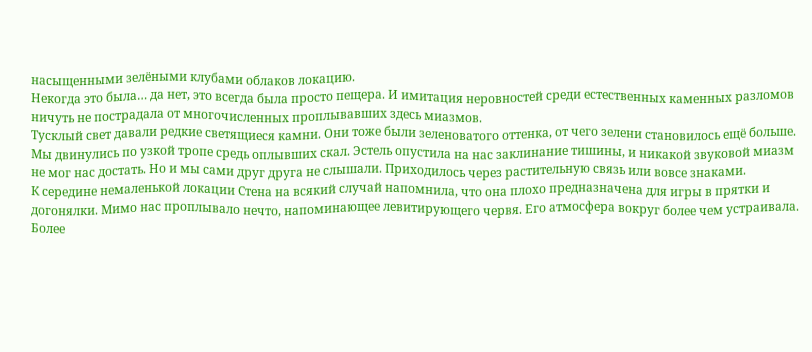насыщенными зелёными клубами облаков локацию.
Некогда это была… да нет, это всегда была просто пещера. И имитация неровностей среди естественных каменных разломов ничуть не пострадала от многочисленных проплывавших здесь миазмов.
Тусклый свет давали редкие светящиеся камни. Они тоже были зеленоватого оттенка, от чего зелени становилось ещё больше.
Мы двинулись по узкой тропе средь оплывших скал. Эстель опустила на нас заклинание тишины, и никакой звуковой миазм не мог нас достать. Но и мы сами друг друга не слышали. Приходилось через растительную связь или вовсе знаками.
К середине немаленькой локации Стена на всякий случай напомнила, что она плохо предназначена для игры в прятки и догонялки. Мимо нас проплывало нечто, напоминающее левитирующего червя. Его атмосфера вокруг более чем устраивала. Более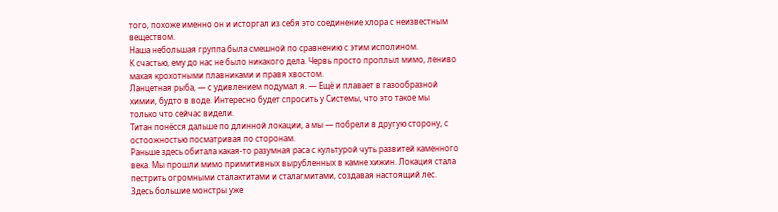того, похоже именно он и исторгал из себя это соединение хлора с неизвестным веществом.
Наша небольшая группа была смешной по сравнению с этим исполином.
К счастью, ему до нас не было никакого дела. Червь просто проплыл мимо, лениво махая крохотными плавниками и правя хвостом.
Ланцетная рыба, — с удивлением подумал я. — Ещё и плавает в газообразной химии, будто в воде. Интересно будет спросить у Системы, что это такое мы только что сейчас видели.
Титан понёсся дальше по длинной локации, а мы — побрели в другую сторону, с остоожностью посматривая по сторонам.
Раньше здесь обитала какая-то разумная раса с культурой чуть развитей каменного века. Мы прошли мимо примитивных вырубленных в камне хижин. Локация стала пестрить огромными сталактитами и сталагмитами, создавая настоящий лес. Здесь большие монстры уже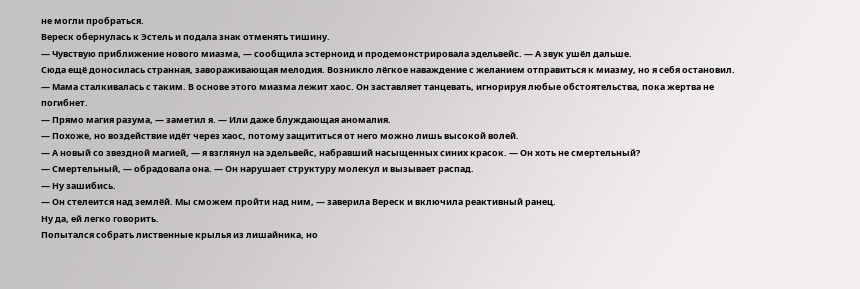не могли пробраться.
Вереск обернулась к Эстель и подала знак отменять тишину.
— Чувствую приближение нового миазма, — сообщила эстерноид и продемонстрировала эдельвейс. — А звук ушёл дальше.
Сюда ещё доносилась странная, завораживающая мелодия. Возникло лёгкое наваждение с желанием отправиться к миазму, но я себя остановил.
— Мама сталкивалась с таким. В основе этого миазма лежит хаос. Он заставляет танцевать, игнорируя любые обстоятельства, пока жертва не погибнет.
— Прямо магия разума, — заметил я. — Или даже блуждающая аномалия.
— Похоже, но воздействие идёт через хаос, потому защититься от него можно лишь высокой волей.
— А новый со звездной магией, — я взглянул на эдельвейс, набравший насыщенных синих красок. — Он хоть не смертельный?
— Смертельный, — обрадовала она. — Он нарушает структуру молекул и вызывает распад.
— Ну зашибись.
— Он стелеится над землёй. Мы сможем пройти над ним, — заверила Вереск и включила реактивный ранец.
Ну да, ей легко говорить.
Попытался собрать лиственные крылья из лишайника, но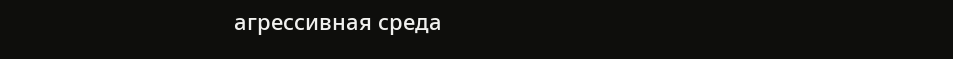агрессивная среда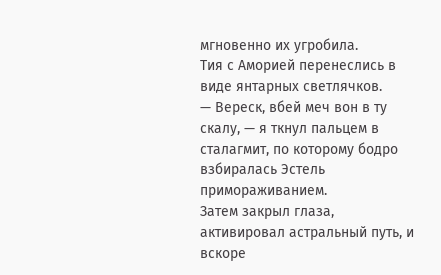мгновенно их угробила.
Тия с Аморией перенеслись в виде янтарных светлячков.
— Вереск, вбей меч вон в ту скалу, — я ткнул пальцем в сталагмит, по которому бодро взбиралась Эстель примораживанием.
Затем закрыл глаза, активировал астральный путь, и вскоре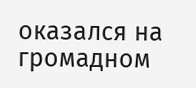оказался на громадном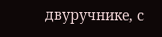двуручнике, с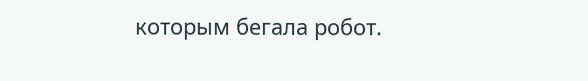которым бегала робот.